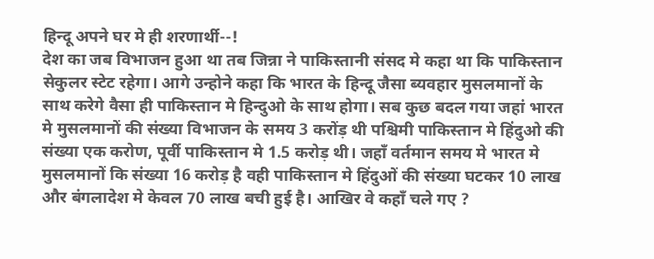हिन्दू अपने घर मे ही शरणार्थी--!
देश का जब विभाजन हुआ था तब जिन्ना ने पाकिस्तानी संसद मे कहा था कि पाकिस्तान सेकुलर स्टेट रहेगा। आगे उन्होने कहा कि भारत के हिन्दू जैसा ब्यवहार मुसलमानों के साथ करेगे वैसा ही पाकिस्तान मे हिन्दुओ के साथ होगा। सब कुछ बदल गया जहां भारत मे मुसलमानों की संख्या विभाजन के समय 3 करोंड़ थी पश्चिमी पाकिस्तान मे हिंदुओ की संख्या एक करोण, पूर्वी पाकिस्तान मे 1.5 करोड़ थी। जहाँ वर्तमान समय मे भारत मे मुसलमानों कि संख्या 16 करोड़ है वही पाकिस्तान मे हिंदुओं की संख्या घटकर 10 लाख और बंगलादेश मे केवल 70 लाख बची हुई है। आखिर वे कहाँ चले गए ?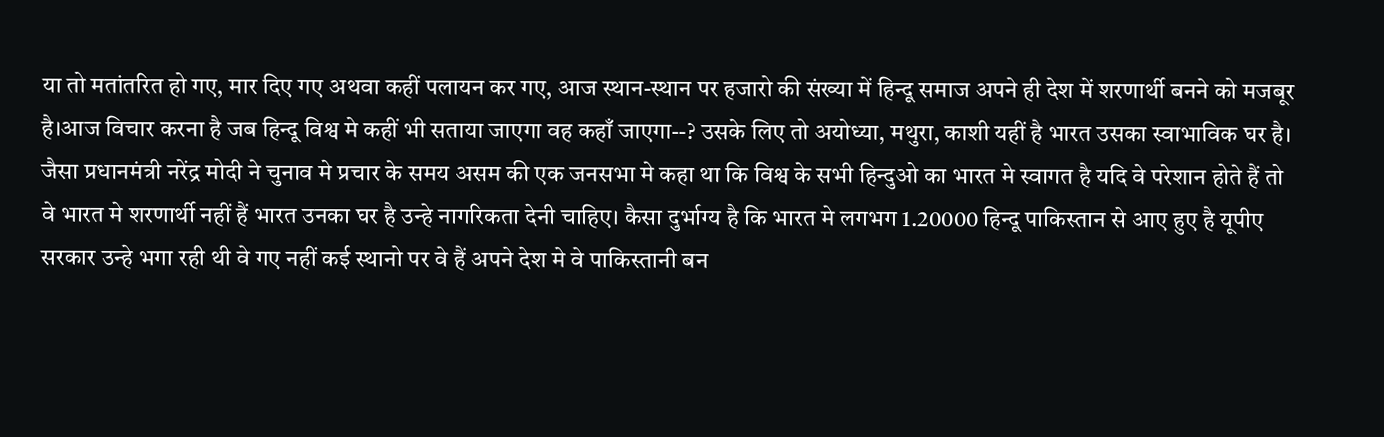या तो मतांतरित हो गए, मार दिए गए अथवा कहीं पलायन कर गए, आज स्थान-स्थान पर हजारो की संख्या में हिन्दू समाज अपने ही देश में शरणार्थी बनने को मजबूर है।आज विचार करना है जब हिन्दू विश्व मे कहीं भी सताया जाएगा वह कहाँ जाएगा--? उसके लिए तो अयोध्या, मथुरा, काशी यहीं है भारत उसका स्वाभाविक घर है। जैसा प्रधानमंत्री नरेंद्र मोदी ने चुनाव मे प्रचार के समय असम की एक जनसभा मे कहा था कि विश्व के सभी हिन्दुओ का भारत मे स्वागत है यदि वे परेशान होते हैं तो वे भारत मे शरणार्थी नहीं हैं भारत उनका घर है उन्हे नागरिकता देनी चाहिए। कैसा दुर्भाग्य है कि भारत मे लगभग 1.20000 हिन्दू पाकिस्तान से आए हुए है यूपीए सरकार उन्हे भगा रही थी वे गए नहीं कई स्थानो पर वे हैं अपने देश मे वे पाकिस्तानी बन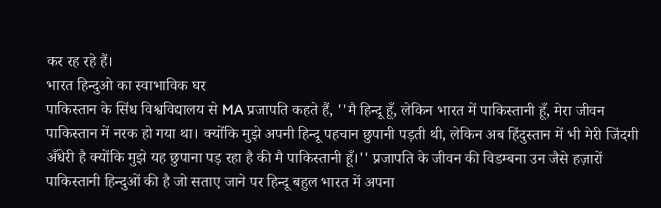कर रह रहे हैं।
भारत हिन्दुओ का स्वाभाविक घर
पाकिस्तान के सिंध विश्वविद्यालय से MA प्रजापति कहते हैं, ''मै हिन्दू हूँ, लेकिन भारत में पाकिस्तानी हूँ, मेरा जीवन पाकिस्तान में नरक हो गया था। क्योंकि मुझे अपनी हिन्दू पहचान छुपानी पड़ती थी, लेकिन अब हिंदुस्तान में भी मेरी जिंदगी अँधेरी है क्योंकि मुझे यह छुपाना पड़ रहा है की मै पाकिस्तानी हूँ।'' प्रजापति के जीवन की विडम्बना उन जैसे हज़ारों पाकिस्तानी हिन्दुओं की है जो सताए जाने पर हिन्दू बहुल भारत में अपना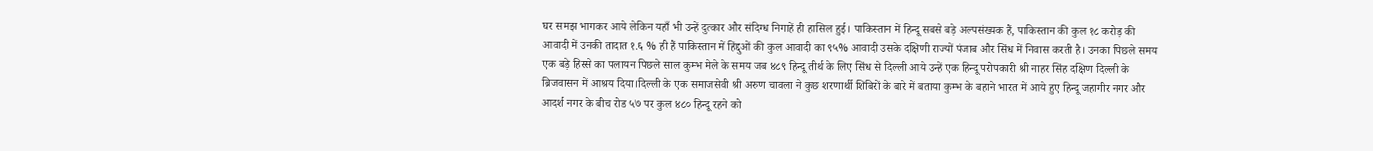घर समझ भागकर आये लेकिन यहाँ भी उन्हें दुत्कार और संदिग्ध निगाहें ही हासिल हुई। पाकिस्तान में हिन्दू सबसे बड़े अल्पसंख्यक हैं, पाकिस्तान की कुल १८ करोड़ की आवादी में उनकी तादात १.६ % ही हैं पाकिस्तान में हिंद्दुओं की कुल आवादी का ९५% आवादी उसके दक्षिणी राज्यों पंजाब और सिंध में निवास करती है। उनका पिछले समय एक बड़े हिस्से का पलायन पिछले साल कुम्भ मेले के समय जब ४८९ हिन्दू तीर्थ के लिए सिंध से दिल्ली आये उन्हें एक हिन्दू परोपकारी श्री नाहर सिंह दक्षिण दिल्ली के ब्रिजवासन में आश्रय दिया।दिल्ली के एक समाजसेवी श्री अरुण चावला ने कुछ शरणार्थी शिबिरों के बारे में बताया कुम्भ के बहाने भारत में आये हुए हिन्दू जहागीर नगर और आदर्श नगर के बीच रोड ५७ पर कुल ४८० हिन्दू रहने को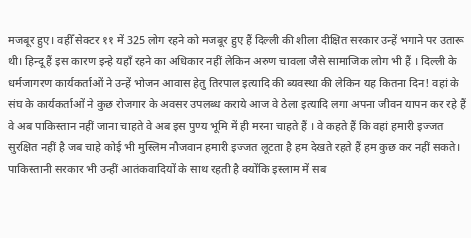मजबूर हुए। वहीँ सेक्टर ११ में 325 लोग रहने को मजबूर हुए हैं दिल्ली की शीला दीक्षित सरकार उन्हें भगाने पर उतारू थी। हिन्दू हैं इस कारण इन्हे यहाँ रहने का अधिकार नहीं लेकिन अरुण चावला जैसे सामाजिक लोग भी हैं । दिल्ली के धर्मजागरण कार्यकर्ताओं ने उन्हें भोजन आवास हेतु तिरपाल इत्यादि की ब्यवस्था की लेकिन यह कितना दिन! वहां के संघ के कार्यकर्ताओं ने कुछ रोजगार के अवसर उपलब्ध कराये आज वे ठेला इत्यादि लगा अपना जीवन यापन कर रहे हैं वे अब पाकिस्तान नहीं जाना चाहते वे अब इस पुण्य भूमि में ही मरना चाहते हैं । वे कहते हैं कि वहां हमारी इज्जत सुरक्षित नहीं है जब चाहे कोई भी मुस्लिम नौजवान हमारी इज्जत लूटता है हम देखते रहते हैं हम कुछ कर नहीं सकते। पाकिस्तानी सरकार भी उन्हीं आतंकवादियों के साथ रहती है क्योंकि इस्लाम में सब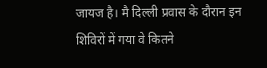जायज है। मै दिल्ली प्रवास के दौरान इन शिविरों में गया वे कितने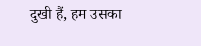दुखी हैं, हम उसका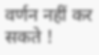वर्णन नहीं कर सकते !